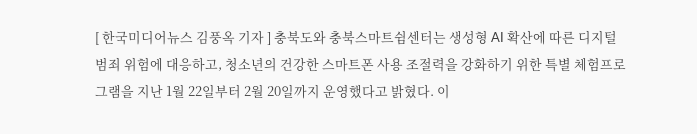[ 한국미디어뉴스 김풍옥 기자 ] 충북도와 충북스마트쉼센터는 생성형 AI 확산에 따른 디지털 범죄 위험에 대응하고, 청소년의 건강한 스마트폰 사용 조절력을 강화하기 위한 특별 체험프로그램을 지난 1월 22일부터 2월 20일까지 운영했다고 밝혔다. 이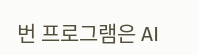번 프로그램은 AI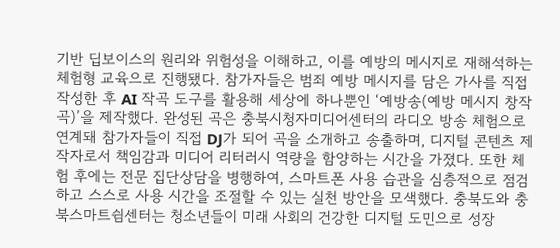기반 딥보이스의 원리와 위험성을 이해하고, 이를 예방의 메시지로 재해석하는 체험형 교육으로 진행됐다. 참가자들은 범죄 예방 메시지를 담은 가사를 직접 작성한 후 AI 작곡 도구를 활용해 세상에 하나뿐인 ‘예방송(예방 메시지 창작곡)’을 제작했다. 완성된 곡은 충북시청자미디어센터의 라디오 방송 체험으로 연계돼 참가자들이 직접 DJ가 되어 곡을 소개하고 송출하며, 디지털 콘텐츠 제작자로서 책임감과 미디어 리터러시 역량을 함양하는 시간을 가졌다. 또한 체험 후에는 전문 집단상담을 병행하여, 스마트폰 사용 습관을 심층적으로 점검하고 스스로 사용 시간을 조절할 수 있는 실천 방안을 모색했다. 충북도와 충북스마트쉼센터는 청소년들이 미래 사회의 건강한 디지털 도민으로 성장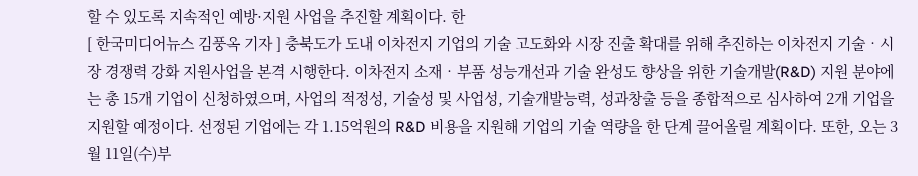할 수 있도록 지속적인 예방·지원 사업을 추진할 계획이다. 한
[ 한국미디어뉴스 김풍옥 기자 ] 충북도가 도내 이차전지 기업의 기술 고도화와 시장 진출 확대를 위해 추진하는 이차전지 기술‧시장 경쟁력 강화 지원사업을 본격 시행한다. 이차전지 소재‧부품 성능개선과 기술 완성도 향상을 위한 기술개발(R&D) 지원 분야에는 총 15개 기업이 신청하였으며, 사업의 적정성, 기술성 및 사업성, 기술개발능력, 성과창출 등을 종합적으로 심사하여 2개 기업을 지원할 예정이다. 선정된 기업에는 각 1.15억원의 R&D 비용을 지원해 기업의 기술 역량을 한 단계 끌어올릴 계획이다. 또한, 오는 3월 11일(수)부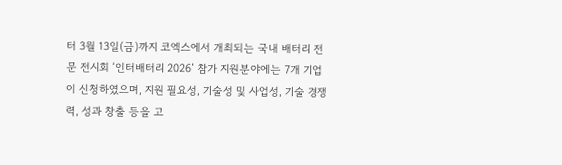터 3월 13일(금)까지 코엑스에서 개최되는 국내 배터리 전문 전시회 ‘인터배터리 2026’ 참가 지원분야에는 7개 기업이 신청하였으며, 지원 필요성, 기술성 및 사업성, 기술 경쟁력, 성과 창출 등을 고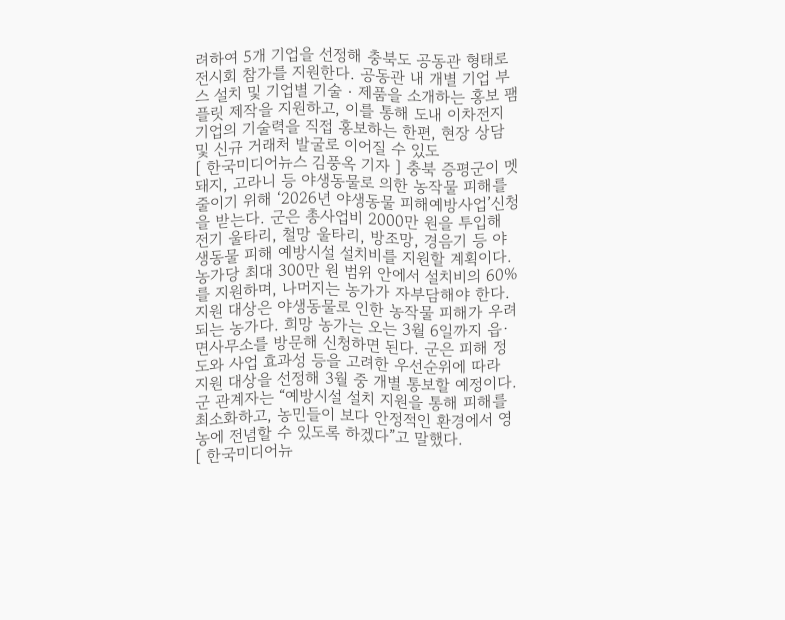려하여 5개 기업을 선정해 충북도 공동관 형태로 전시회 참가를 지원한다. 공동관 내 개별 기업 부스 설치 및 기업별 기술‧제품을 소개하는 홍보 팸플릿 제작을 지원하고, 이를 통해 도내 이차전지 기업의 기술력을 직접 홍보하는 한편, 현장 상담 및 신규 거래처 발굴로 이어질 수 있도
[ 한국미디어뉴스 김풍옥 기자 ] 충북 증평군이 멧돼지, 고라니 등 야생동물로 의한 농작물 피해를 줄이기 위해 ‘2026년 야생동물 피해예방사업’신청을 받는다. 군은 총사업비 2000만 원을 투입해 전기 울타리, 철망 울타리, 방조망, 경음기 등 야생동물 피해 예방시설 설치비를 지원할 계획이다. 농가당 최대 300만 원 범위 안에서 설치비의 60%를 지원하며, 나머지는 농가가 자부담해야 한다. 지원 대상은 야생동물로 인한 농작물 피해가 우려되는 농가다. 희망 농가는 오는 3월 6일까지 읍·면사무소를 방문해 신청하면 된다. 군은 피해 정도와 사업 효과성 등을 고려한 우선순위에 따라 지원 대상을 선정해 3월 중 개별 통보할 예정이다. 군 관계자는 “예방시설 설치 지원을 통해 피해를 최소화하고, 농민들이 보다 안정적인 환경에서 영농에 전념할 수 있도록 하겠다”고 말했다.
[ 한국미디어뉴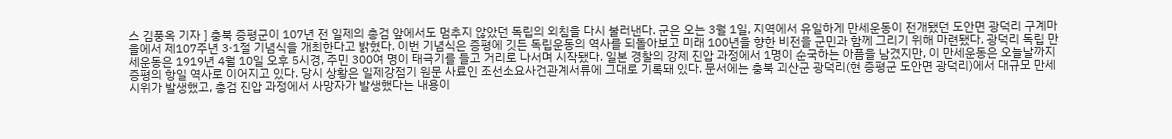스 김풍옥 기자 ] 충북 증평군이 107년 전 일제의 총검 앞에서도 멈추지 않았던 독립의 외침을 다시 불러낸다. 군은 오는 3월 1일, 지역에서 유일하게 만세운동이 전개됐던 도안면 광덕리 구계마을에서 제107주년 3·1절 기념식을 개최한다고 밝혔다. 이번 기념식은 증평에 깃든 독립운동의 역사를 되돌아보고 미래 100년을 향한 비전을 군민과 함께 그리기 위해 마련됐다. 광덕리 독립 만세운동은 1919년 4월 10일 오후 5시경, 주민 300여 명이 태극기를 들고 거리로 나서며 시작됐다. 일본 경찰의 강제 진압 과정에서 1명이 순국하는 아픔을 남겼지만, 이 만세운동은 오늘날까지 증평의 항일 역사로 이어지고 있다. 당시 상황은 일제강점기 원문 사료인 조선소요사건관계서류에 그대로 기록돼 있다. 문서에는 충북 괴산군 광덕리(현 증평군 도안면 광덕리)에서 대규모 만세시위가 발생했고, 총검 진압 과정에서 사망자가 발생했다는 내용이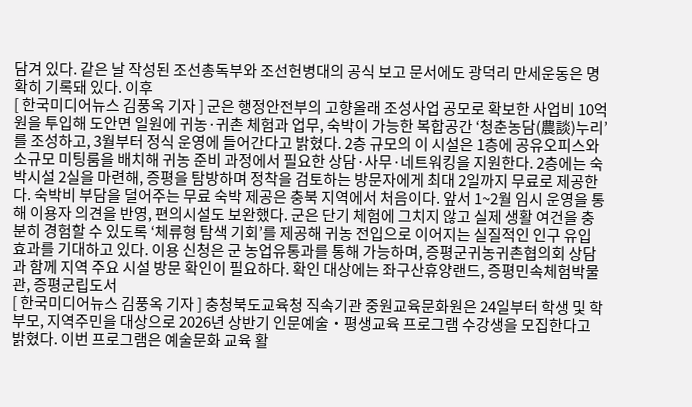담겨 있다. 같은 날 작성된 조선총독부와 조선헌병대의 공식 보고 문서에도 광덕리 만세운동은 명확히 기록돼 있다. 이후
[ 한국미디어뉴스 김풍옥 기자 ] 군은 행정안전부의 고향올래 조성사업 공모로 확보한 사업비 10억 원을 투입해 도안면 일원에 귀농·귀촌 체험과 업무, 숙박이 가능한 복합공간 ‘청춘농담(農談)누리’를 조성하고, 3월부터 정식 운영에 들어간다고 밝혔다. 2층 규모의 이 시설은 1층에 공유오피스와 소규모 미팅룸을 배치해 귀농 준비 과정에서 필요한 상담·사무·네트워킹을 지원한다. 2층에는 숙박시설 2실을 마련해, 증평을 탐방하며 정착을 검토하는 방문자에게 최대 2일까지 무료로 제공한다. 숙박비 부담을 덜어주는 무료 숙박 제공은 충북 지역에서 처음이다. 앞서 1~2월 임시 운영을 통해 이용자 의견을 반영, 편의시설도 보완했다. 군은 단기 체험에 그치지 않고 실제 생활 여건을 충분히 경험할 수 있도록 ‘체류형 탐색 기회’를 제공해 귀농 전입으로 이어지는 실질적인 인구 유입 효과를 기대하고 있다. 이용 신청은 군 농업유통과를 통해 가능하며, 증평군귀농귀촌협의회 상담과 함께 지역 주요 시설 방문 확인이 필요하다. 확인 대상에는 좌구산휴양랜드, 증평민속체험박물관, 증평군립도서
[ 한국미디어뉴스 김풍옥 기자 ] 충청북도교육청 직속기관 중원교육문화원은 24일부터 학생 및 학부모, 지역주민을 대상으로 2026년 상반기 인문예술‧평생교육 프로그램 수강생을 모집한다고 밝혔다. 이번 프로그램은 예술문화 교육 활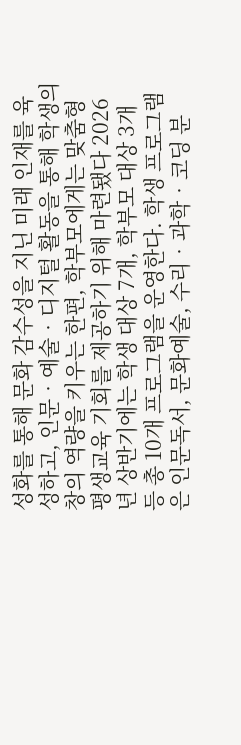성화를 통해 문화 감수성을 지닌 미래 인재를 육성하고, 인문‧예술‧디지털 활동을 통해 학생의 창의 역량을 키우는 한편, 학부모에게는 맞춤형 평생교육 기회를 제공하기 위해 마련됐다 2026년 상반기에는 학생 대상 7개, 학부모 대상 3개 등 총 10개 프로그램을 운영한다. 학생 프로그램은 인문독서, 문화예술, 수리‧과학‧코딩 분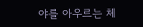야를 아우르는 체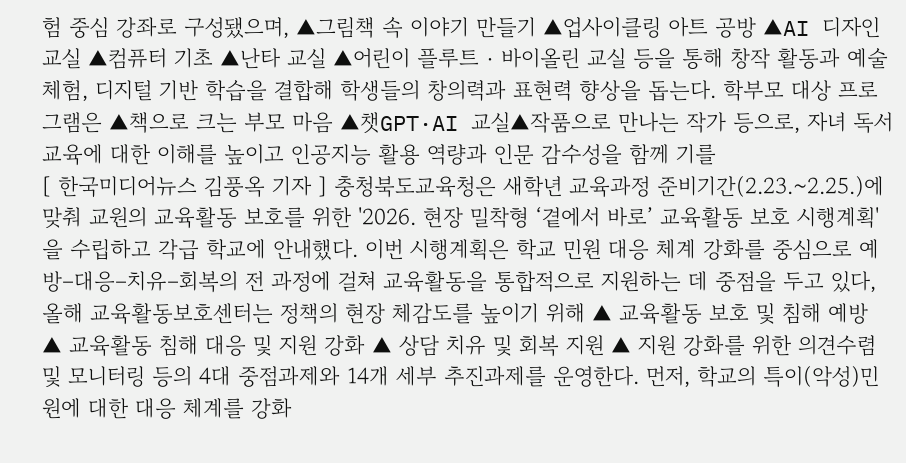험 중심 강좌로 구성됐으며, ▲그림책 속 이야기 만들기 ▲업사이클링 아트 공방 ▲AI 디자인 교실 ▲컴퓨터 기초 ▲난타 교실 ▲어린이 플루트‧바이올린 교실 등을 통해 창작 활동과 예술 체험, 디지털 기반 학습을 결합해 학생들의 창의력과 표현력 향상을 돕는다. 학부모 대상 프로그램은 ▲책으로 크는 부모 마음 ▲챗GPT·AI 교실▲작품으로 만나는 작가 등으로, 자녀 독서교육에 대한 이해를 높이고 인공지능 활용 역량과 인문 감수성을 함께 기를
[ 한국미디어뉴스 김풍옥 기자 ] 충청북도교육청은 새학년 교육과정 준비기간(2.23.~2.25.)에 맞춰 교원의 교육활동 보호를 위한 '2026. 현장 밀착형 ‘곁에서 바로’ 교육활동 보호 시행계획'을 수립하고 각급 학교에 안내했다. 이번 시행계획은 학교 민원 대응 체계 강화를 중심으로 예방–대응–치유–회복의 전 과정에 걸쳐 교육활동을 통합적으로 지원하는 데 중점을 두고 있다, 올해 교육활동보호센터는 정책의 현장 체감도를 높이기 위해 ▲ 교육활동 보호 및 침해 예방 ▲ 교육활동 침해 대응 및 지원 강화 ▲ 상담 치유 및 회복 지원 ▲ 지원 강화를 위한 의견수렴 및 모니터링 등의 4대 중점과제와 14개 세부 추진과제를 운영한다. 먼저, 학교의 특이(악성)민원에 대한 대응 체계를 강화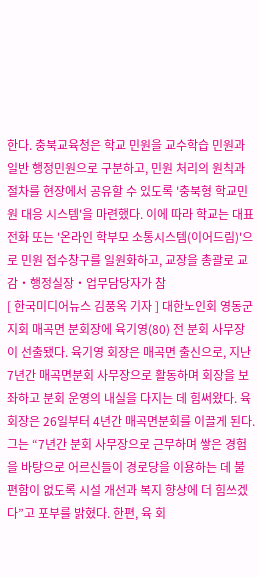한다. 충북교육청은 학교 민원을 교수학습 민원과 일반 행정민원으로 구분하고, 민원 처리의 원칙과 절차를 현장에서 공유할 수 있도록 '충북형 학교민원 대응 시스템'을 마련했다. 이에 따라 학교는 대표전화 또는 '온라인 학부모 소통시스템(이어드림)'으로 민원 접수창구를 일원화하고, 교장을 총괄로 교감‧행정실장‧업무담당자가 참
[ 한국미디어뉴스 김풍옥 기자 ] 대한노인회 영동군지회 매곡면 분회장에 육기영(80) 전 분회 사무장이 선출됐다. 육기영 회장은 매곡면 출신으로, 지난 7년간 매곡면분회 사무장으로 활동하며 회장을 보좌하고 분회 운영의 내실을 다지는 데 힘써왔다. 육 회장은 26일부터 4년간 매곡면분회를 이끌게 된다. 그는 “7년간 분회 사무장으로 근무하며 쌓은 경험을 바탕으로 어르신들이 경로당을 이용하는 데 불편함이 없도록 시설 개선과 복지 향상에 더 힘쓰겠다”고 포부를 밝혔다. 한편, 육 회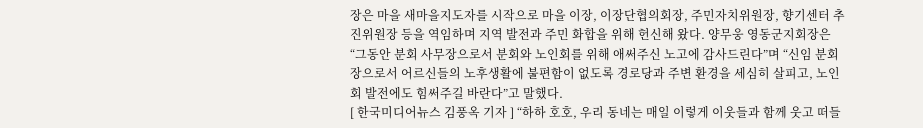장은 마을 새마을지도자를 시작으로 마을 이장, 이장단협의회장, 주민자치위원장, 향기센터 추진위원장 등을 역임하며 지역 발전과 주민 화합을 위해 헌신해 왔다. 양무웅 영동군지회장은 “그동안 분회 사무장으로서 분회와 노인회를 위해 애써주신 노고에 감사드린다”며 “신임 분회장으로서 어르신들의 노후생활에 불편함이 없도록 경로당과 주변 환경을 세심히 살피고, 노인회 발전에도 힘써주길 바란다”고 말했다.
[ 한국미디어뉴스 김풍옥 기자 ] “하하 호호, 우리 동네는 매일 이렇게 이웃들과 함께 웃고 떠들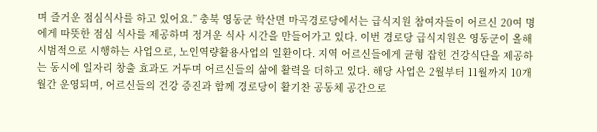며 즐거운 점심식사를 하고 있어요.” 충북 영동군 학산면 마곡경로당에서는 급식지원 참여자들이 어르신 20여 명에게 따뜻한 점심 식사를 제공하며 정겨운 식사 시간을 만들어가고 있다. 이번 경로당 급식지원은 영동군이 올해 시범적으로 시행하는 사업으로, 노인역량활용사업의 일환이다. 지역 어르신들에게 균형 잡힌 건강식단을 제공하는 동시에 일자리 창출 효과도 거두며 어르신들의 삶에 활력을 더하고 있다. 해당 사업은 2월부터 11월까지 10개월간 운영되며, 어르신들의 건강 증진과 함께 경로당이 활기찬 공동체 공간으로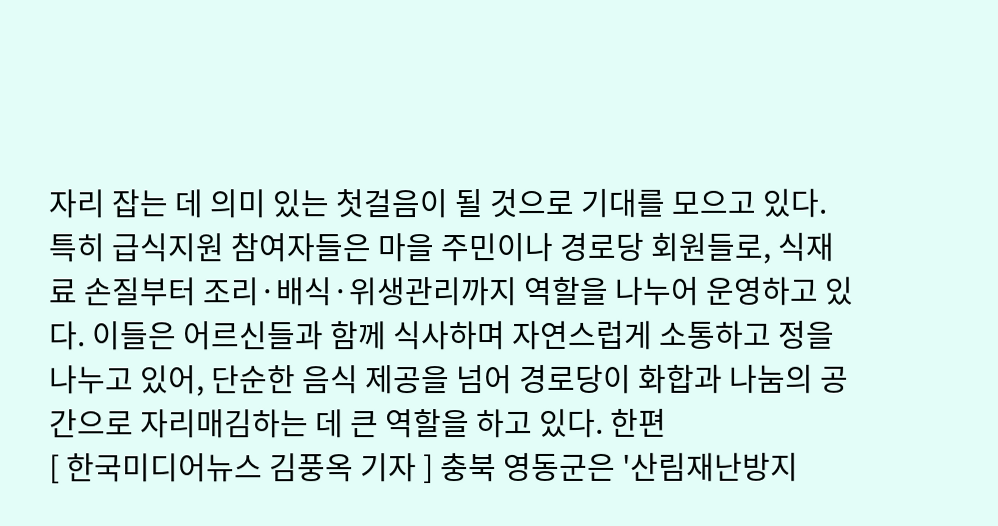자리 잡는 데 의미 있는 첫걸음이 될 것으로 기대를 모으고 있다. 특히 급식지원 참여자들은 마을 주민이나 경로당 회원들로, 식재료 손질부터 조리·배식·위생관리까지 역할을 나누어 운영하고 있다. 이들은 어르신들과 함께 식사하며 자연스럽게 소통하고 정을 나누고 있어, 단순한 음식 제공을 넘어 경로당이 화합과 나눔의 공간으로 자리매김하는 데 큰 역할을 하고 있다. 한편
[ 한국미디어뉴스 김풍옥 기자 ] 충북 영동군은 '산림재난방지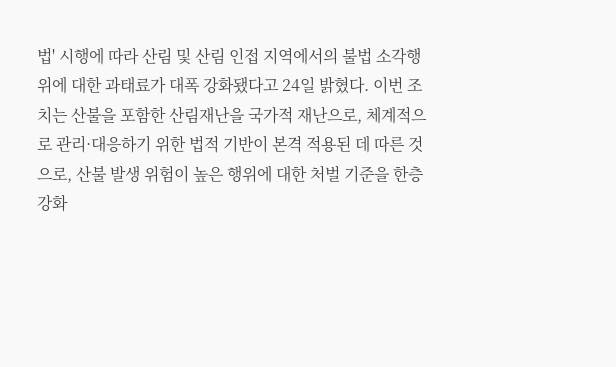법' 시행에 따라 산림 및 산림 인접 지역에서의 불법 소각행위에 대한 과태료가 대폭 강화됐다고 24일 밝혔다. 이번 조치는 산불을 포함한 산림재난을 국가적 재난으로, 체계적으로 관리·대응하기 위한 법적 기반이 본격 적용된 데 따른 것으로, 산불 발생 위험이 높은 행위에 대한 처벌 기준을 한층 강화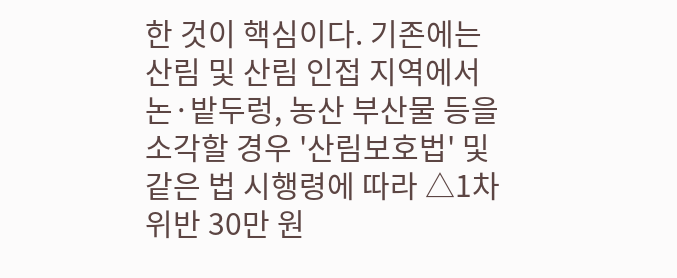한 것이 핵심이다. 기존에는 산림 및 산림 인접 지역에서 논·밭두렁, 농산 부산물 등을 소각할 경우 '산림보호법' 및 같은 법 시행령에 따라 △1차 위반 30만 원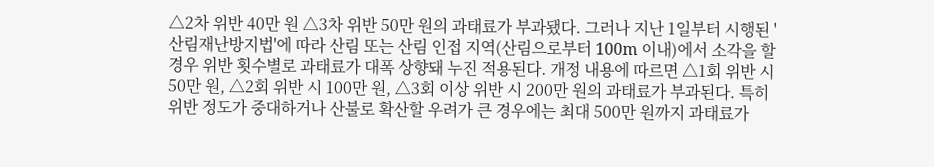△2차 위반 40만 원 △3차 위반 50만 원의 과태료가 부과됐다. 그러나 지난 1일부터 시행된 '산림재난방지법'에 따라 산림 또는 산림 인접 지역(산림으로부터 100m 이내)에서 소각을 할 경우 위반 횟수별로 과태료가 대폭 상향돼 누진 적용된다. 개정 내용에 따르면 △1회 위반 시 50만 원, △2회 위반 시 100만 원, △3회 이상 위반 시 200만 원의 과태료가 부과된다. 특히 위반 정도가 중대하거나 산불로 확산할 우려가 큰 경우에는 최대 500만 원까지 과태료가